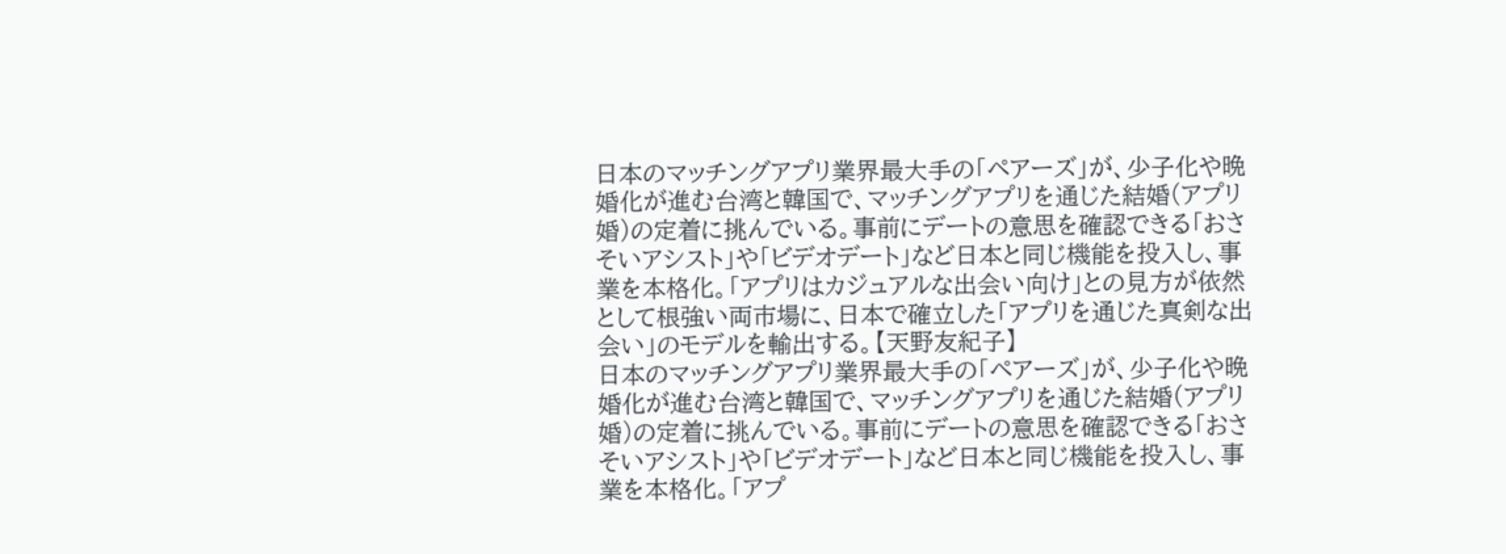日本のマッチングアプリ業界最大手の「ペアーズ」が、少子化や晩婚化が進む台湾と韓国で、マッチングアプリを通じた結婚(アプリ婚)の定着に挑んでいる。事前にデートの意思を確認できる「おさそいアシスト」や「ビデオデート」など日本と同じ機能を投入し、事業を本格化。「アプリはカジュアルな出会い向け」との見方が依然として根強い両市場に、日本で確立した「アプリを通じた真剣な出会い」のモデルを輸出する。【天野友紀子】
日本のマッチングアプリ業界最大手の「ペアーズ」が、少子化や晩婚化が進む台湾と韓国で、マッチングアプリを通じた結婚(アプリ婚)の定着に挑んでいる。事前にデートの意思を確認できる「おさそいアシスト」や「ビデオデート」など日本と同じ機能を投入し、事業を本格化。「アプ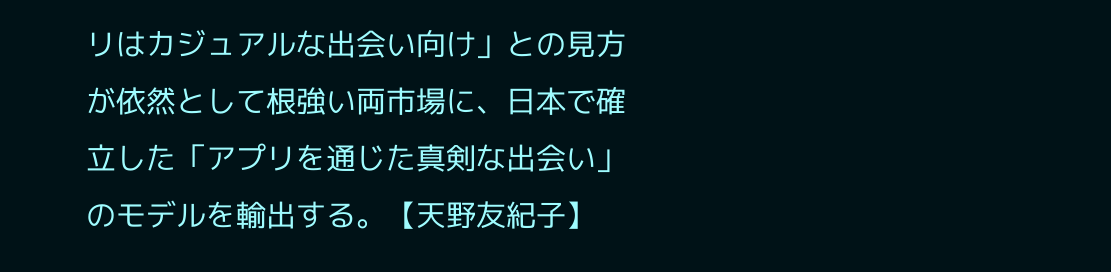リはカジュアルな出会い向け」との見方が依然として根強い両市場に、日本で確立した「アプリを通じた真剣な出会い」のモデルを輸出する。【天野友紀子】